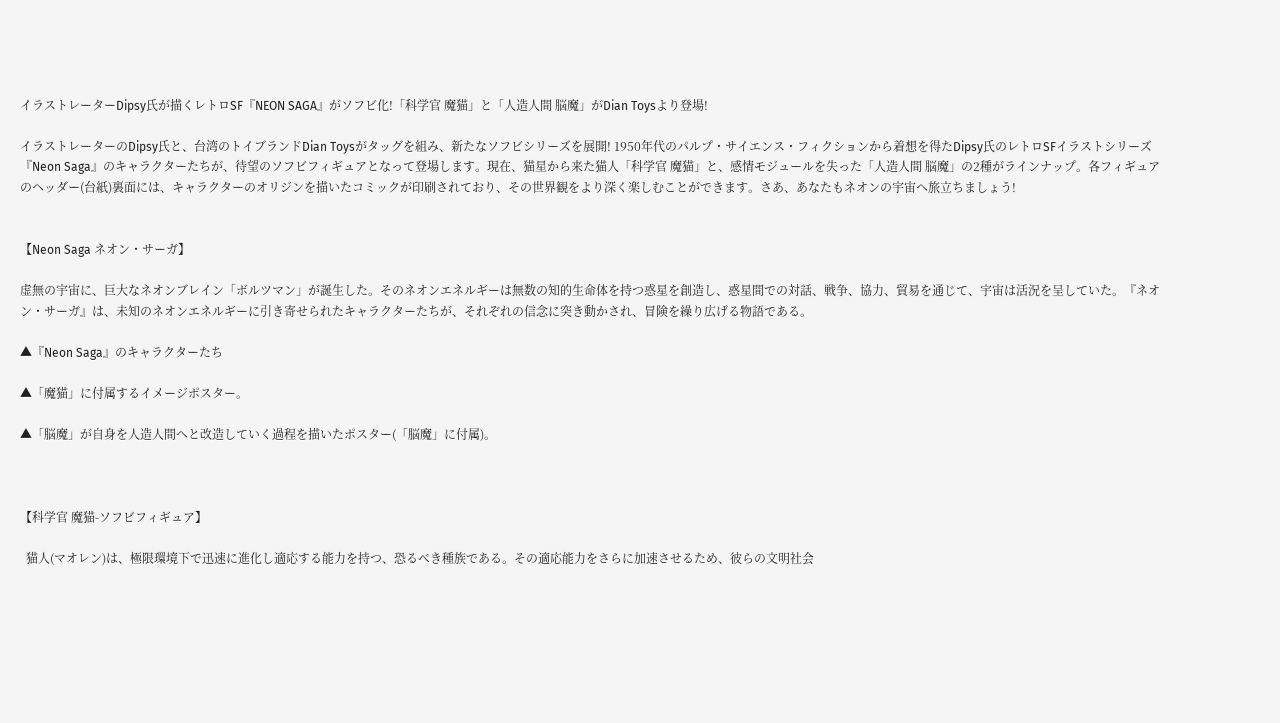イラストレーターDipsy氏が描くレトロSF『NEON SAGA』がソフビ化!「科学官 魔猫」と「人造人間 脳魔」がDian Toysより登場!

イラストレーターのDipsy氏と、台湾のトイブランドDian Toysがタッグを組み、新たなソフビシリーズを展開! 1950年代のパルプ・サイエンス・フィクションから着想を得たDipsy氏のレトロSFイラストシリーズ『Neon Saga』のキャラクターたちが、待望のソフビフィギュアとなって登場します。現在、猫星から来た猫人「科学官 魔猫」と、感情モジュールを失った「人造人間 脳魔」の2種がラインナップ。各フィギュアのヘッダー(台紙)裏面には、キャラクターのオリジンを描いたコミックが印刷されており、その世界観をより深く楽しむことができます。さあ、あなたもネオンの宇宙へ旅立ちましょう!


【Neon Saga ネオン・サーガ】

虚無の宇宙に、巨大なネオンブレイン「ボルツマン」が誕生した。そのネオンエネルギーは無数の知的生命体を持つ惑星を創造し、惑星間での対話、戦争、協力、貿易を通じて、宇宙は活況を呈していた。『ネオン・サーガ』は、未知のネオンエネルギーに引き寄せられたキャラクターたちが、それぞれの信念に突き動かされ、冒険を繰り広げる物語である。

▲『Neon Saga』のキャラクターたち

▲「魔猫」に付属するイメージポスター。

▲「脳魔」が自身を人造人間へと改造していく過程を描いたポスター(「脳魔」に付属)。



【科学官 魔猫-ソフビフィギュア】

  猫人(マオレン)は、極限環境下で迅速に進化し適応する能力を持つ、恐るべき種族である。その適応能力をさらに加速させるため、彼らの文明社会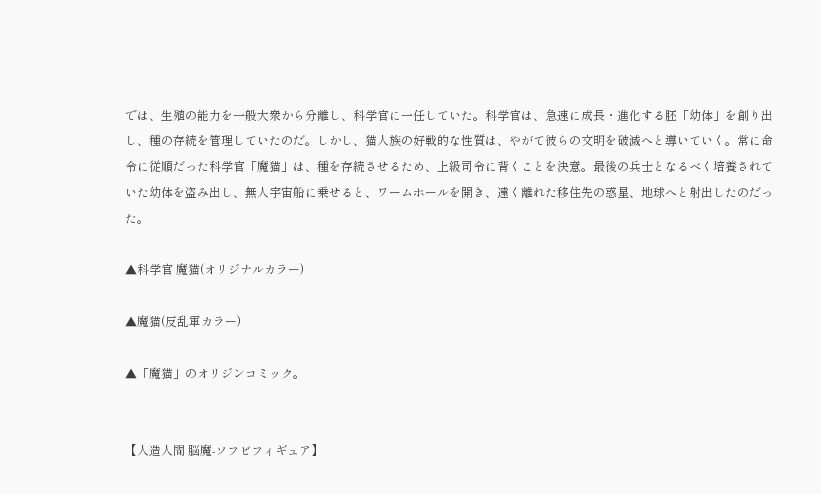では、生殖の能力を一般大衆から分離し、科学官に一任していた。科学官は、急速に成長・進化する胚「幼体」を創り出し、種の存続を管理していたのだ。しかし、猫人族の好戦的な性質は、やがて彼らの文明を破滅へと導いていく。常に命令に従順だった科学官「魔猫」は、種を存続させるため、上級司令に背くことを決意。最後の兵士となるべく培養されていた幼体を盗み出し、無人宇宙船に乗せると、ワームホールを開き、遠く離れた移住先の惑星、地球へと射出したのだった。

▲科学官 魔猫(オリジナルカラー)

▲魔猫(反乱軍カラー)

▲「魔猫」のオリジンコミック。


【人造人間 脳魔-ソフビフィギュア】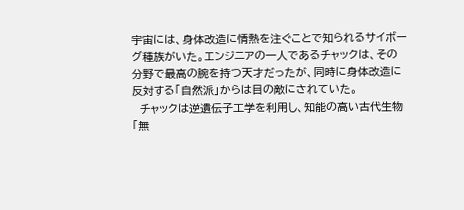宇宙には、身体改造に情熱を注ぐことで知られるサイボーグ種族がいた。エンジニアの一人であるチャックは、その分野で最高の腕を持つ天才だったが、同時に身体改造に反対する「自然派」からは目の敵にされていた。
  チャックは逆遺伝子工学を利用し、知能の高い古代生物「無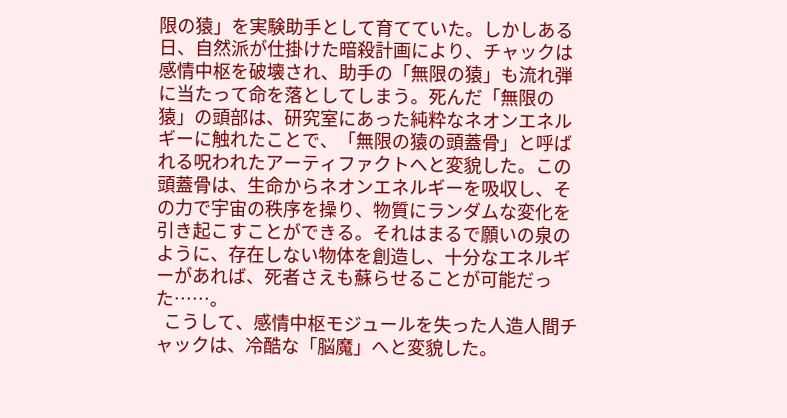限の猿」を実験助手として育てていた。しかしある日、自然派が仕掛けた暗殺計画により、チャックは感情中枢を破壊され、助手の「無限の猿」も流れ弾に当たって命を落としてしまう。死んだ「無限の猿」の頭部は、研究室にあった純粋なネオンエネルギーに触れたことで、「無限の猿の頭蓋骨」と呼ばれる呪われたアーティファクトへと変貌した。この頭蓋骨は、生命からネオンエネルギーを吸収し、その力で宇宙の秩序を操り、物質にランダムな変化を引き起こすことができる。それはまるで願いの泉のように、存在しない物体を創造し、十分なエネルギーがあれば、死者さえも蘇らせることが可能だった……。
  こうして、感情中枢モジュールを失った人造人間チャックは、冷酷な「脳魔」へと変貌した。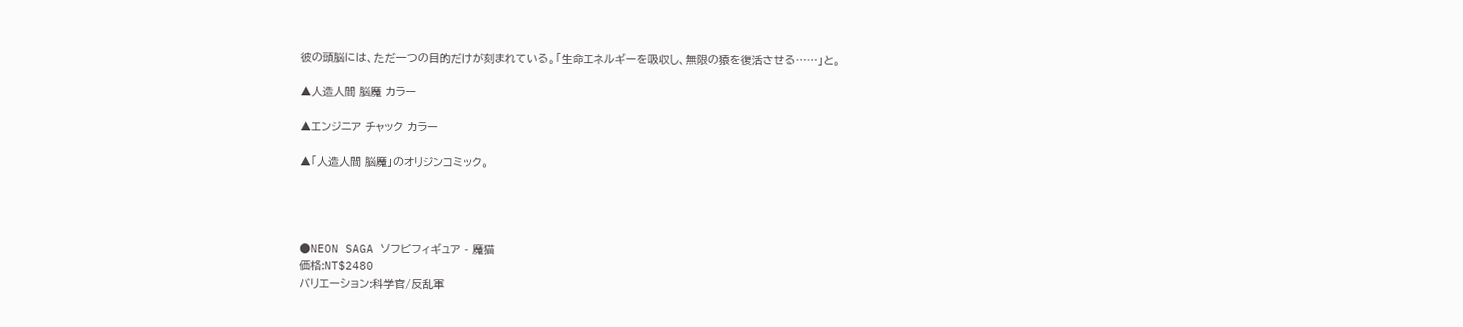彼の頭脳には、ただ一つの目的だけが刻まれている。「生命エネルギーを吸収し、無限の猿を復活させる……」と。

▲人造人間 脳魔 カラー

▲エンジニア チャック カラー

▲「人造人間 脳魔」のオリジンコミック。




●NEON SAGA ソフビフィギュア - 魔猫
価格:NT$2480
バリエーション:科学官/反乱軍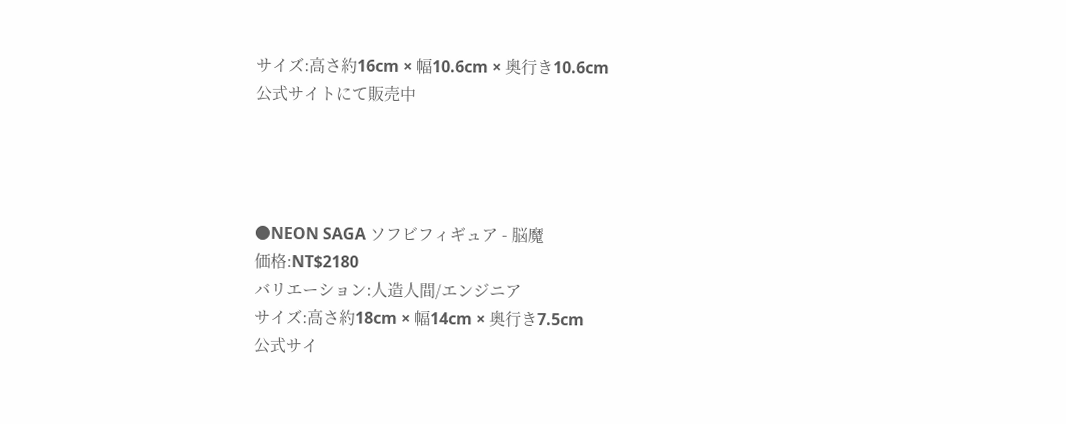サイズ:高さ約16cm × 幅10.6cm × 奥行き10.6cm
公式サイトにて販売中




●NEON SAGA ソフビフィギュア - 脳魔
価格:NT$2180
バリエーション:人造人間/エンジニア
サイズ:高さ約18cm × 幅14cm × 奥行き7.5cm
公式サイ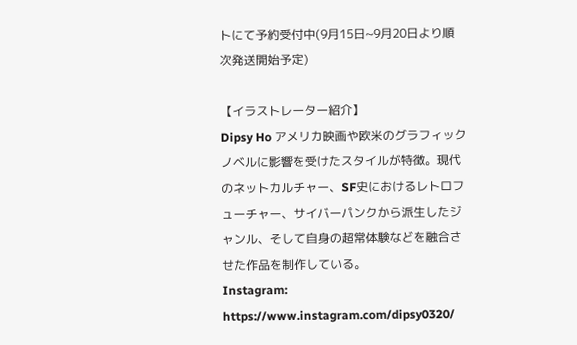トにて予約受付中(9月15日~9月20日より順次発送開始予定)

【イラストレーター紹介】
Dipsy Ho アメリカ映画や欧米のグラフィックノベルに影響を受けたスタイルが特徴。現代のネットカルチャー、SF史におけるレトロフューチャー、サイバーパンクから派生したジャンル、そして自身の超常体験などを融合させた作品を制作している。
Instagram: https://www.instagram.com/dipsy0320/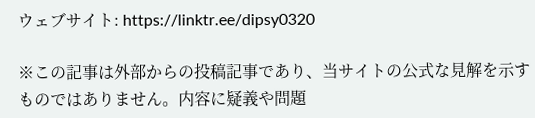ウェブサイト: https://linktr.ee/dipsy0320

※この記事は外部からの投稿記事であり、当サイトの公式な見解を示すものではありません。内容に疑義や問題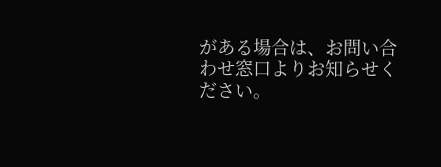がある場合は、お問い合わせ窓口よりお知らせください。